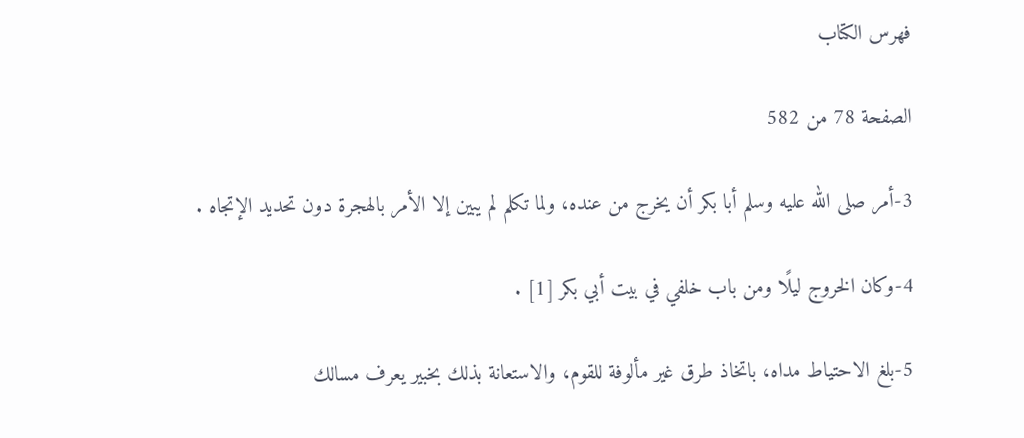فهرس الكتاب

الصفحة 78 من 582

3-أمر صلى الله عليه وسلم أبا بكر أن يخرج من عنده، ولما تكلم لم يبين إلا الأمر بالهجرة دون تحديد الإتجاه .

4-وكان الخروج ليلًا ومن باب خلفي في بيت أبي بكر [1] .

5-بلغ الاحتياط مداه، باتخاذ طرق غير مألوفة للقوم، والاستعانة بذلك بخبير يعرف مسالك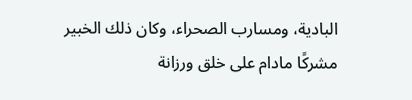البادية، ومسارب الصحراء، وكان ذلك الخبير مشركًا مادام على خلق ورزانة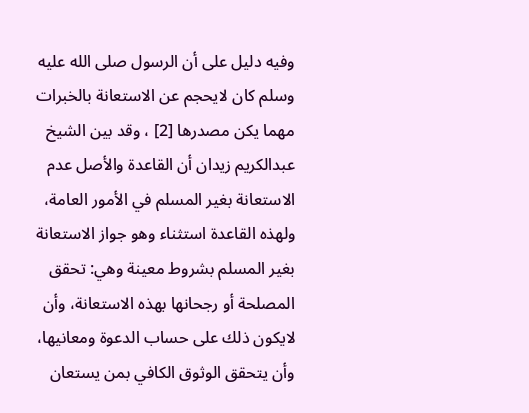وفيه دليل على أن الرسول صلى الله عليه وسلم كان لايحجم عن الاستعانة بالخبرات مهما يكن مصدرها [2] ، وقد بين الشيخ عبدالكريم زيدان أن القاعدة والأصل عدم الاستعانة بغير المسلم في الأمور العامة، ولهذه القاعدة استثناء وهو جواز الاستعانة بغير المسلم بشروط معينة وهي: تحقق المصلحة أو رجحانها بهذه الاستعانة، وأن لايكون ذلك على حساب الدعوة ومعانيها، وأن يتحقق الوثوق الكافي بمن يستعان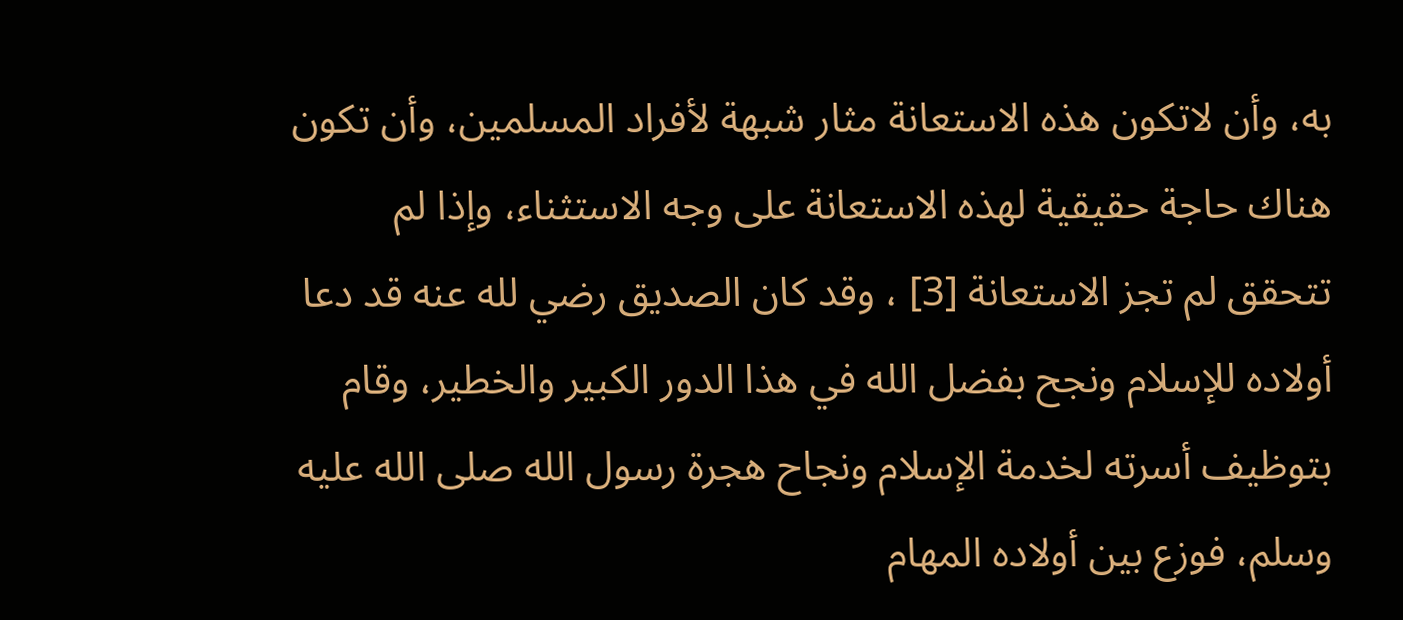به، وأن لاتكون هذه الاستعانة مثار شبهة لأفراد المسلمين، وأن تكون هناك حاجة حقيقية لهذه الاستعانة على وجه الاستثناء، وإذا لم تتحقق لم تجز الاستعانة [3] ، وقد كان الصديق رضي لله عنه قد دعا أولاده للإسلام ونجح بفضل الله في هذا الدور الكبير والخطير، وقام بتوظيف أسرته لخدمة الإسلام ونجاح هجرة رسول الله صلى الله عليه وسلم، فوزع بين أولاده المهام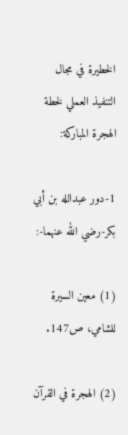الخطيرة في مجال التنفيذ العملي لخطة الهجرة المباركة:

1-دور عبدالله بن أبي بكر-رضي الله عنهما-:

(1) معين السيرة للشامي، ص147.

(2) الهجرة في القرآن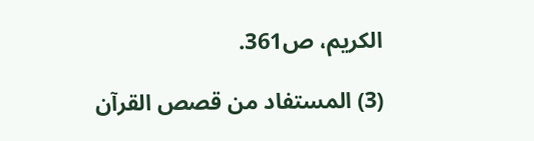الكريم، ص361.

(3) المستفاد من قصص القرآن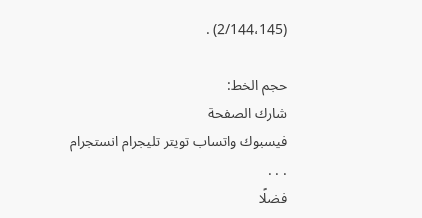(2/144،145) .

حجم الخط:
شارك الصفحة
فيسبوك واتساب تويتر تليجرام انستجرام
. . .
فضلًا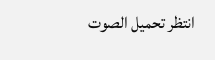انتظر تحميل الصوت